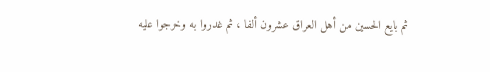ثم بايع الحسين من أهل العراق عشرون ألفا ، ثم غدروا به وخرجوا عليه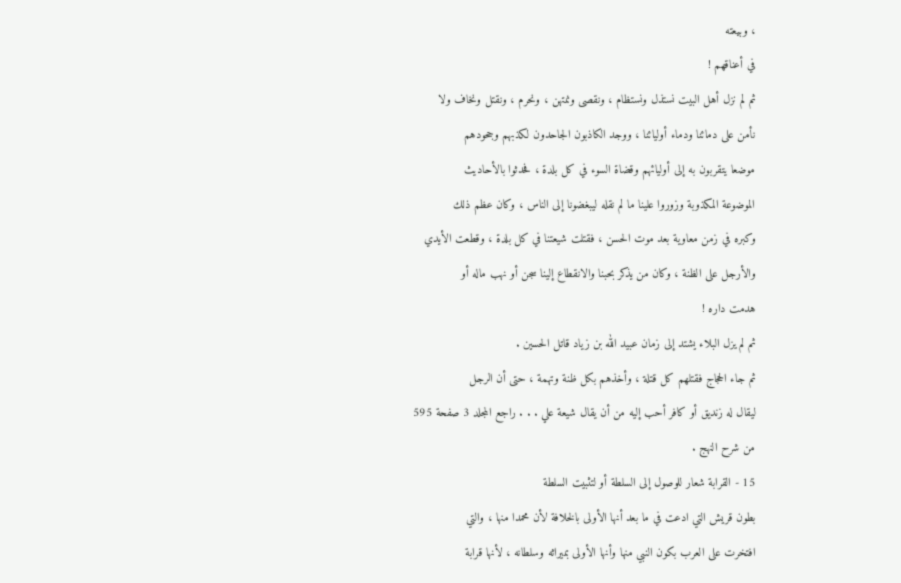، وبيعته
في أعناقهم !
ثم لم نزل أهل البيت نستذل ونستظام ، ونقصى ونمتهن ، ونحرم ، ونقتل ونخاف ولا
نأمن على دمائنا ودماء أوليائنا ، ووجد الكاذبون الجاحدون لكذبهم وجحودهم
موضعا يتقربون به إلى أوليائهم وقضاة السوء في كل بلدة ، فحدثوا بالأحاديث
الموضوعة المكذوبة وزوروا علينا ما لم نقله ليبغضونا إلى الناس ، وكان عظم ذلك
وكبره في زمن معاوية بعد موت الحسن ، فقتلت شيعتنا في كل بلدة ، وقطعت الأيدي
والأرجل على الظنة ، وكان من يذكر بحبنا والانقطاع إلينا سجن أو نهب ماله أو
هدمت داره !
ثم لم يزل البلاء يشتد إلى زمان عبيد الله بن زياد قاتل الحسين .
ثم جاء الحجاج فقتلهم كل قتلة ، وأخذهم بكل ظنة وتهمة ، حتى أن الرجل
ليقال له زنديق أو كافر أحب إليه من أن يقال شيعة علي . . . راجع المجلد 3 صفحة 595
من شرح النهج .
15 - القرابة شعار للوصول إلى السلطة أو لتثبيت السلطة
بطون قريش التي ادعت في ما بعد أنها الأولى بالخلافة لأن محمدا منها ، والتي
افتخرت على العرب بكون النبي منها وأنها الأولى بميراثه وسلطانه ، لأنها قرابة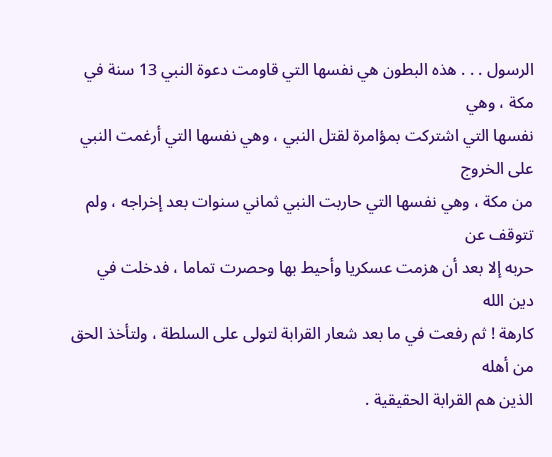الرسول . . . هذه البطون هي نفسها التي قاومت دعوة النبي 13 سنة في مكة ، وهي
نفسها التي اشتركت بمؤامرة لقتل النبي ، وهي نفسها التي أرغمت النبي على الخروج
من مكة ، وهي نفسها التي حاربت النبي ثماني سنوات بعد إخراجه ، ولم تتوقف عن
حربه إلا بعد أن هزمت عسكريا وأحيط بها وحصرت تماما ، فدخلت في دين الله
كارهة ! ثم رفعت في ما بعد شعار القرابة لتولى على السلطة ، ولتأخذ الحق من أهله
الذين هم القرابة الحقيقية .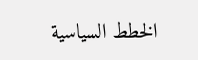الخطط السياسية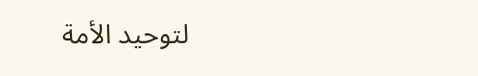لتوحيد الأمة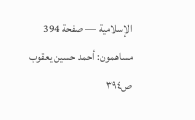الإسلامية — صفحة 394
مساهمون: أحمد حسين يعقوب
ص٣٩٤